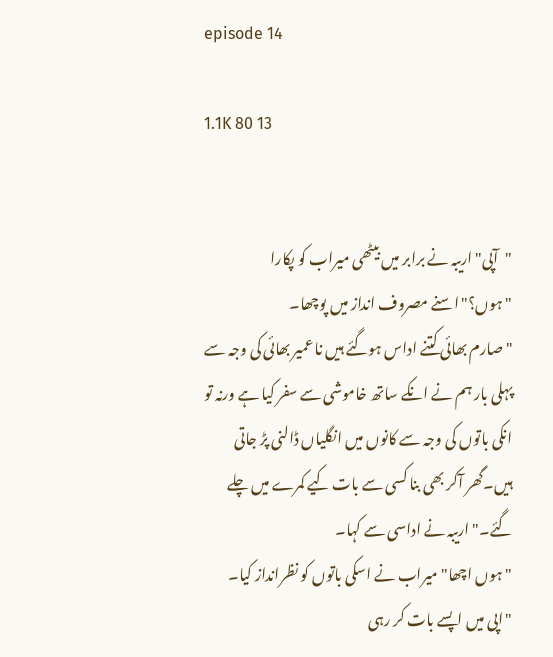episode 14

1.1K 80 13


"آپی"اریبہ نے برابر میں بیٹھی میراب کو پکارا
" ہوں؟"اسنے مصروف انداز میں پوچھا۔
"صارم بھائی کتنے اداس ہوگئے ہیں نا عمیر بھائی کی وجہ سے پہلی بار ہم نے انکے ساتھ خاموشی سے سفر کیا ہے ورنہ تو انکی باتوں کی وجہ سے کانوں میں انگلیاں ڈالنی پڑ جاتی ہیں۔گھر آکر بھی بنا کسی سے بات کیے کمرے میں چلے گئے۔" اریبہ نے اداسی سے کہا۔
"ہوں اچھا" میراب نے اسکی باتوں کو نظرانداز کیا۔
"اپی میں اپسے بات کر رہی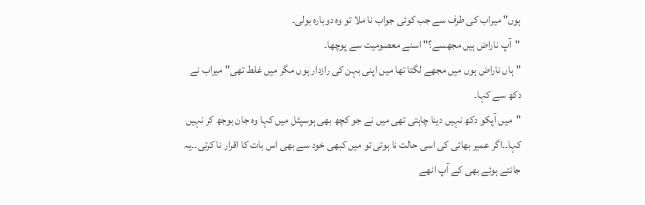ہوں" میراب کی طرف سے جب کوئی جواب نا ملا تو وہ دوبارہ بولی۔
"آپ ناراض ہیں مجھسے؟" اسنے معصومیت سے پوچھا۔
"ہاں ناراض ہوں میں مجھے لگتا تھا میں اپنی بہن کی رازدار ہوں مگر میں غلط تھی" میراب نے دکھ سے کہا۔
"میں آپکو دکھ نہیں دینا چاہتی تھی میں نے جو کچھ بھی ہوسپٹل میں کہا وہ جان بوجھ کر نہیں کہا۔۔اگر عمیر بھائی کی اسی حالت نا ہوتی تو میں کبھی خود سے بھی اس بات کا اقرار نا کرتی۔۔یہ جانتے ہوئے بھی کے آپ انھے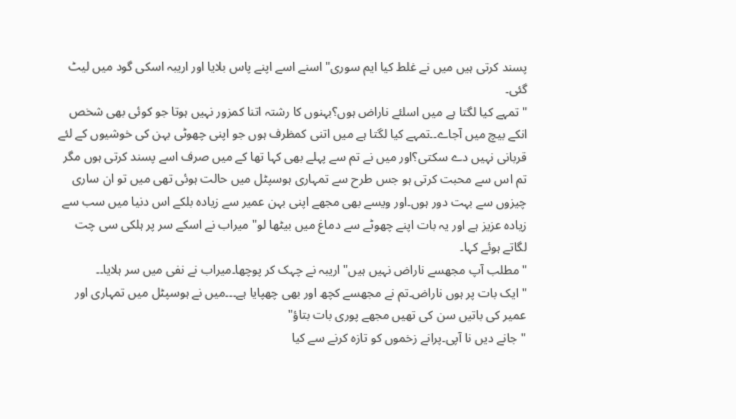پسند کرتی ہیں میں نے غلط کیا ایم سوری" اسنے اسے اپنے پاس بلایا اور اریبہ اسکی گود میں لیٹ گئی۔
"تمہے کیا لگتا ہے میں اسلئے ناراض ہوں؟بہنوں کا رشتہ اتنا کمزور نہیں ہوتا جو کوئی بھی شخص انکے بیچ میں آجاے۔۔تمہے کیا لگتا ہے میں اتنی کمظرف ہوں جو اپنی چھوٹی بہن کی خوشیوں کے لئے قربانی نہیں دے سکتی؟اور میں نے تم سے پہلے بھی کہا تھا کے میں صرف اسے پسند کرتی ہوں مگر تم اس سے محبت کرتی ہو جس طرح سے تمہاری ہوسپٹل میں حالت ہوئی تھی میں تو ان ساری چیزوں سے بہت دور ہوں۔اور ویسے بھی مجھے اپنی بہن عمیر سے زیادہ بلکے اس دنیا میں سب سے زیادہ عزیز ہے اور یہ بات اپنے چھوٹے سے دماغ میں بیٹھا لو" میراب نے اسکے سر پر ہلکی سی چت لگاتے ہوئے کہا۔
"مطلب آپ مجھسے ناراض نہیں ہیں" اریبہ نے چہک کر پوچھا۔میراب نے نفی میں سر ہلایا۔۔
"ایک بات پر ہوں ناراض۔تم نے مجھسے کچھ اور بھی چھپایا ہے۔۔۔میں نے ہوسپٹل میں تمہاری اور عمیر کی باتیں سن کی تھیں مجھے پوری بات بتاؤ"
"جانے دیں نا آپی۔پرانے زخموں کو تازہ کرنے سے کیا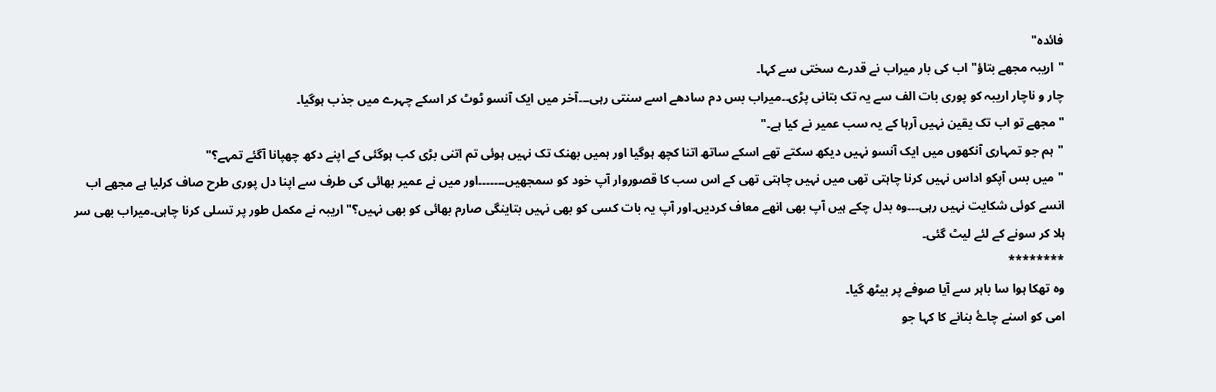فائدہ"
"اریبہ مجھے بتاؤ" اب کی بار میراب نے قدرے سختی سے کہا۔
چار و ناچار اریبہ کو پوری بات الف سے یہ تک بتانی پڑی۔۔میراب بس دم سادھے اسے سنتی رہی۔۔۔آخر میں ایک آنسو ٹوٹ کر اسکے چہرے میں جذب ہوگیا۔
"مجھے تو اب تک یقین نہیں آرہا کے یہ سب عمیر نے کیا ہے۔"
"ہم جو تمہاری آنکھوں میں ایک آنسو نہیں دیکھ سکتے تھے اسکے ساتھ اتنا کچھ ہوگیا اور ہمیں بھنک تک نہیں ہوئی تم اتنی بڑی کب ہوگئی کے اپنے دکھ چھپانا آگئے تمہے؟"
"میں بس آپکو اداس نہیں کرنا چاہتی تھی میں نہیں چاہتی تھی کے اس سب کا قصوروار آپ خود کو سمجھیں۔۔۔۔۔۔۔اور میں نے عمیر بھائی کی طرف سے اپنا دل پوری طرح صاف کرلیا ہے مجھے اب انسے کوئی شکایت نہیں رہی۔۔۔وہ بدل چکے ہیں آپ بھی انھے معاف کردیں۔اور آپ یہ بات کسی کو بھی نہیں بتاینگی صارم بھائی کو بھی نہیں؟" اریبہ نے مکمل طور پر تسلی کرنا چاہی۔میراب بھی سر ہلا کر سونے کے لئے لیٹ گئی۔
********
وہ تھکا ہوا سا باہر سے آیا صوفے پر بیٹھ گیا۔
امی کو اسنے چاۓ بنانے کا کہا جو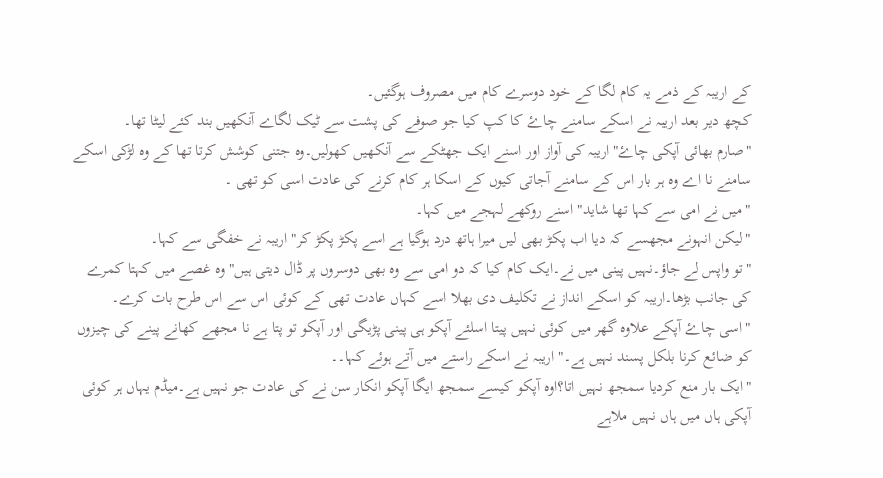کے اریبہ کے ذمے یہ کام لگا کے خود دوسرے کام میں مصروف ہوگئیں۔
کچھ دیر بعد اریبہ نے اسکے سامنے چاۓ کا کپ کیا جو صوفے کی پشت سے ٹیک لگاے آنکھیں بند کئے لیٹا تھا۔
"صارم بھائی آپکی چاۓ"اریبہ کی آواز اور اسنے ایک جھٹکے سے آنکھیں کھولیں۔وہ جتنی کوشش کرتا تھا کے وہ لڑکی اسکے سامنے نا اے وہ ہر بار اس کے سامنے آجاتی کیوں کے اسکا ہر کام کرنے کی عادت اسی کو تھی ۔
"میں نے امی سے کہا تھا شاید" اسنے روکھے لہجے میں کہا۔
"لیکن انہونے مجھسے کہ دیا اب پکڑ بھی لیں میرا ہاتھ درد ہوگیا ہے اسے پکڑ پکڑ کر" اریبہ نے خفگی سے کہا۔
"تو واپس لے جاؤ۔نہیں پینی میں نے۔ایک کام کیا کہ دو امی سے وہ بھی دوسروں پر ڈال دیتی ہیں" وہ غصے میں کہتا کمرے کی جانب بڑھا۔اریبہ کو اسکے انداز نے تکلیف دی بھلا اسے کہاں عادت تھی کے کوئی اس سے اس طرح بات کرے۔
"اسی چاۓ آپکے علاوہ گھر میں کوئی نہیں پیتا اسلئے آپکو ہی پینی پڑیگی اور آپکو تو پتا ہے نا مجھے کھانے پینے کی چیزوں کو ضائع کرنا بلکل پسند نہیں ہے۔" اریبہ نے اسکے راستے میں آتے ہوئے کہا۔۔
"ایک بار منع کردیا سمجھ نہیں اتا؟اوہ آپکو کیسے سمجھ ایگا آپکو انکار سن نے کی عادت جو نہیں ہے۔میڈم یہاں ہر کوئی آپکی ہاں میں ہاں نہیں ملاہے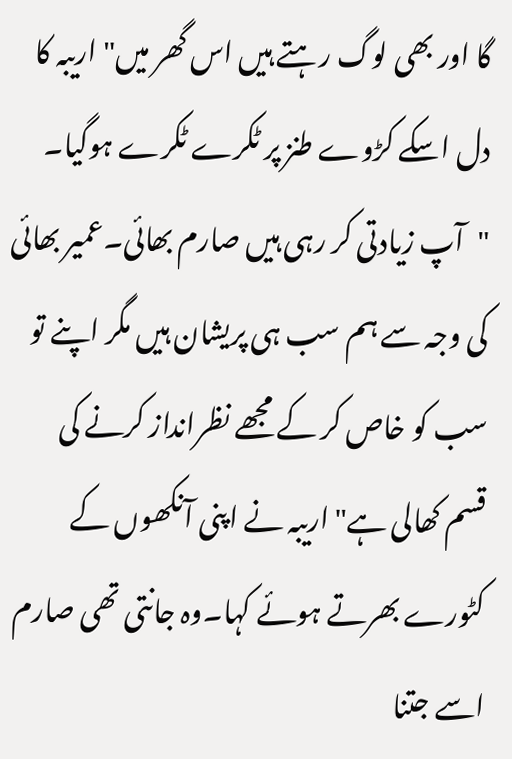گا اور بھی لوگ رہتے ہیں اس گھر میں" اریبہ کا دل اسکے کڑوے طنز پر ٹکرے ٹکرے ہوگیا۔
"آپ زیادتی کر رہی ہیں صارم بھائی۔عمیر بھائی کی وجہ سے ہم سب ہی پریشان ہیں مگر اپنے تو سب کو خاص کر کے مجھے نظرانداز کرنے کی قسم کھالی ہے" اریبہ نے اپنی آنکھوں کے کٹورے بھرتے ہوئے کہا۔وہ جانتی تھی صارم اسے جتنا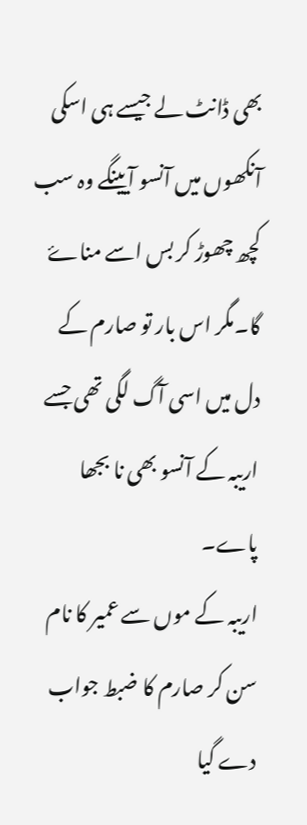بھی ڈانٹ لے جیسے ہی اسکی آنکھوں میں آنسو آیینگے وہ سب کچھ چھوڑ کر بس اسے مناۓ گا۔مگر اس بار تو صارم کے دل میں اسی آگ لگی تھی جسے اریبہ کے آنسو بھی نا بجھا پاے۔
اریبہ کے موں سے عمیر کا نام سن کر صارم کا ضبط جواب دے گیا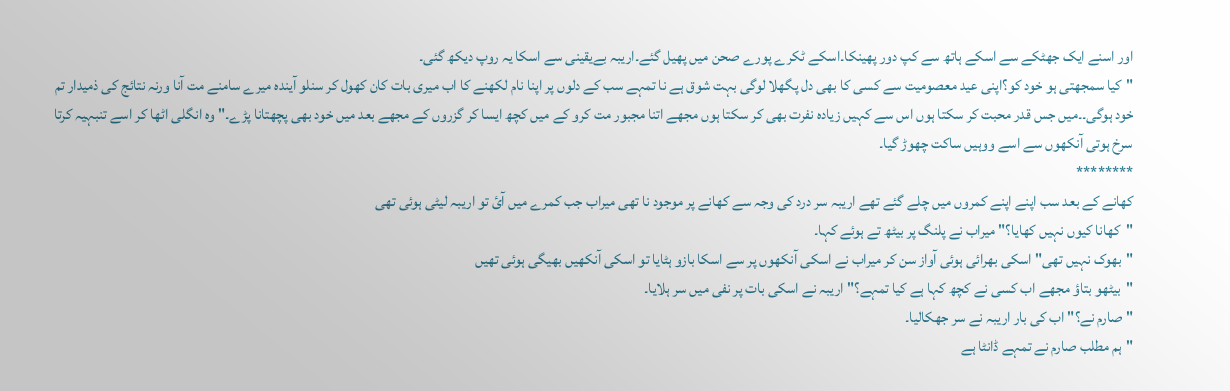اور اسنے ایک جھٹکے سے اسکے ہاتھ سے کپ دور پھینکا۔اسکے ٹکرے پورے صحن میں پھیل گئے۔اریبہ بےیقینی سے اسکا یہ روپ دیکھ گئی۔
"کیا سمجھتی ہو خود کو؟اپنی عید معصومیت سے کسی کا بھی دل پگھلا لوگی بہت شوق ہے نا تمہے سب کے دلوں پر اپنا نام لکھنے کا اب میری بات کان کھول کر سنلو آیندہ میرے سامنے مت آنا ورنہ نتائج کی ذمیدار تم خود ہوگی۔۔میں جس قدر محبت کر سکتا ہوں اس سے کہیں زیادہ نفرت بھی کر سکتا ہوں مجھے اتنا مجبور مت کرو کے میں کچھ ایسا کر گزروں کے مجھے بعد میں خود بھی پچھتانا پڑے۔" وہ انگلی اٹھا کر اسے تنبہیہ کرتا سرخ ہوتی آنکھوں سے اسے ووہیں ساکت چھوڑ گیا۔
********
کھانے کے بعد سب اپنے اپنے کمروں میں چلے گئے تھے اریبہ سر درد کی وجہ سے کھانے پر موجود نا تھی میراب جب کمرے میں آئ تو اریبہ لیٹی ہوئی تھی
"کھانا کیوں نہیں کھایا؟" میراب نے پلنگ پر بیٹھ تے ہوئے کہا۔
"بھوک نہیں تھی" اسکی بھرائی ہوئی آواز سن کر میراب نے اسکی آنکھوں پر سے اسکا بازو ہٹایا تو اسکی آنکھیں بھیگی ہوئی تھیں
"بیٹھو بتاؤ مجھے اب کسی نے کچھ کہا ہے کیا تمہے؟" اریبہ نے اسکی بات پر نفی میں سر ہلایا۔
"صارم نے؟" اب کی بار اریبہ نے سر جھکالیا۔
"ہم مطلب صارم نے تمہے ڈانٹا ہے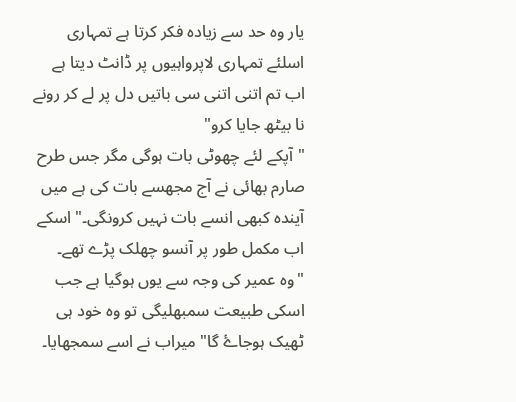یار وہ حد سے زیادہ فکر کرتا ہے تمہاری اسلئے تمہاری لاپرواہیوں پر ڈانٹ دیتا ہے اب تم اتنی اتنی سی باتیں دل پر لے کر رونے نا بیٹھ جایا کرو"
"آپکے لئے چھوٹی بات ہوگی مگر جس طرح صارم بھائی نے آج مجھسے بات کی ہے میں آیندہ کبھی انسے بات نہیں کرونگی۔" اسکے اب مکمل طور پر آنسو چھلک پڑے تھے۔
"وہ عمیر کی وجہ سے یوں ہوگیا ہے جب اسکی طبیعت سمبھلیگی تو وہ خود ہی ٹھیک ہوجاۓ گا" میراب نے اسے سمجھایا۔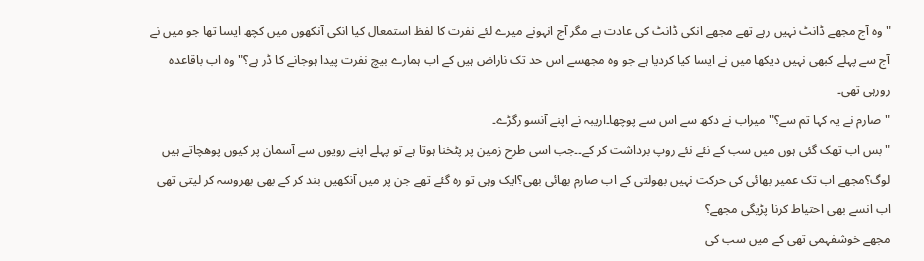"وہ آج مجھے ڈانٹ نہیں رہے تھے مجھے انکی ڈانٹ کی عادت ہے مگر آج انہونے میرے لئے نفرت کا لفظ استمعال کیا انکی آنکھوں میں کچھ ایسا تھا جو میں نے آج سے پہلے کبھی نہیں دیکھا میں نے ایسا کیا کردیا ہے جو وہ مجھسے اس حد تک ناراض ہیں کے اب ہمارے بیچ نفرت پیدا ہوجانے کا ڈر ہے؟" وہ اب باقاعدہ رورہی تھی۔
"صارم نے یہ کہا تم سے؟" میراب نے دکھ سے اس سے پوچھا۔اریبہ نے اپنے آنسو رگڑے۔
"بس اب تھک گئی ہوں میں سب کے نئے نئے روپ برداشت کر کے۔۔جب اسی طرح زمین پر پٹخنا ہوتا ہے تو پہلے اپنے رویوں سے آسمان پر کیوں پوھچاتے ہیں لوگ؟مجھے اب تک عمیر بھائی کی حرکت نہیں بھولتی کے اب صارم بھائی بھی؟ایک وہی تو رہ گئے تھے جن پر میں آنکھیں بند کر کے بھی بھروسہ کر لیتی تھی اب انسے بھی احتیاط کرنا پڑیگی مجھے؟
مجھے خوشفہمی تھی کے میں سب کی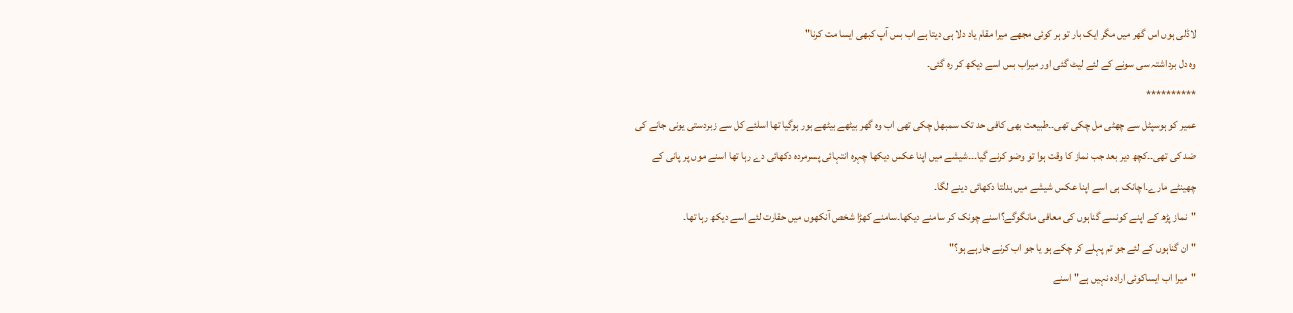لاڈلی ہوں اس گھر میں مگر ایک بار تو ہر کوئی مجھے میرا مقام یاد دلا ہی دیتا ہے اب بس آپ کبھی ایسا مت کرنا"
وہ دل برداشتہ سی سونے کے لئے لیٹ گئی اور میراب بس اسے دیکھ کر رہ گئی۔
**********
عمیر کو ہوسپٹل سے چھٹی مل چکی تھی۔۔طبیعت بھی کافی حد تک سمبھل چکی تھی اب وہ گھر بیٹھے بیٹھے بور ہوگیا تھا اسلئے کل سے زبردستی یونی جانے کی ضد کی تھی۔۔کچھ دیر بعد جب نماز کا وقت ہوا تو وضو کرنے گیا۔۔۔شیشے میں اپنا عکس دیکھا چہرہ انتہائی پسرمردہ دکھائی دے رہا تھا اسنے موں پر پانی کے چھینٹے مارے۔اچانک ہی اسے اپنا عکس شیشے میں بدلتا دکھائی دینے لگا۔
"نماز پڑھ کے اپنے کونسے گناہوں کی معافی مانگوگے؟اسنے چونک کر سامنے دیکھا۔سامنے کھڑا شخص آنکھوں میں حقارت لئے اسے دیکھ رہا تھا۔
" ان گناہوں کے لئے جو تم پہلے کر چکے ہو یا جو اب کرنے جارہے ہو؟"
"میرا اب ایساکوئی ارادہ نہیں ہے" اسنے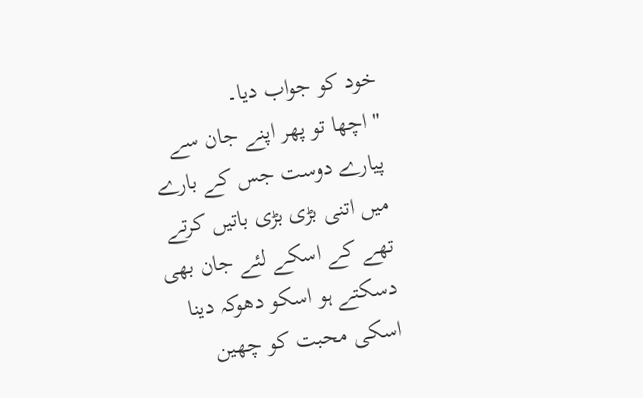خود کو جواب دیا۔
"اچھا تو پھر اپنے جان سے پیارے دوست جس کے بارے میں اتنی بڑی بڑی باتیں کرتے تھے کے اسکے لئے جان بھی دسکتے ہو اسکو دھوکہ دینا اسکی محبت کو چھین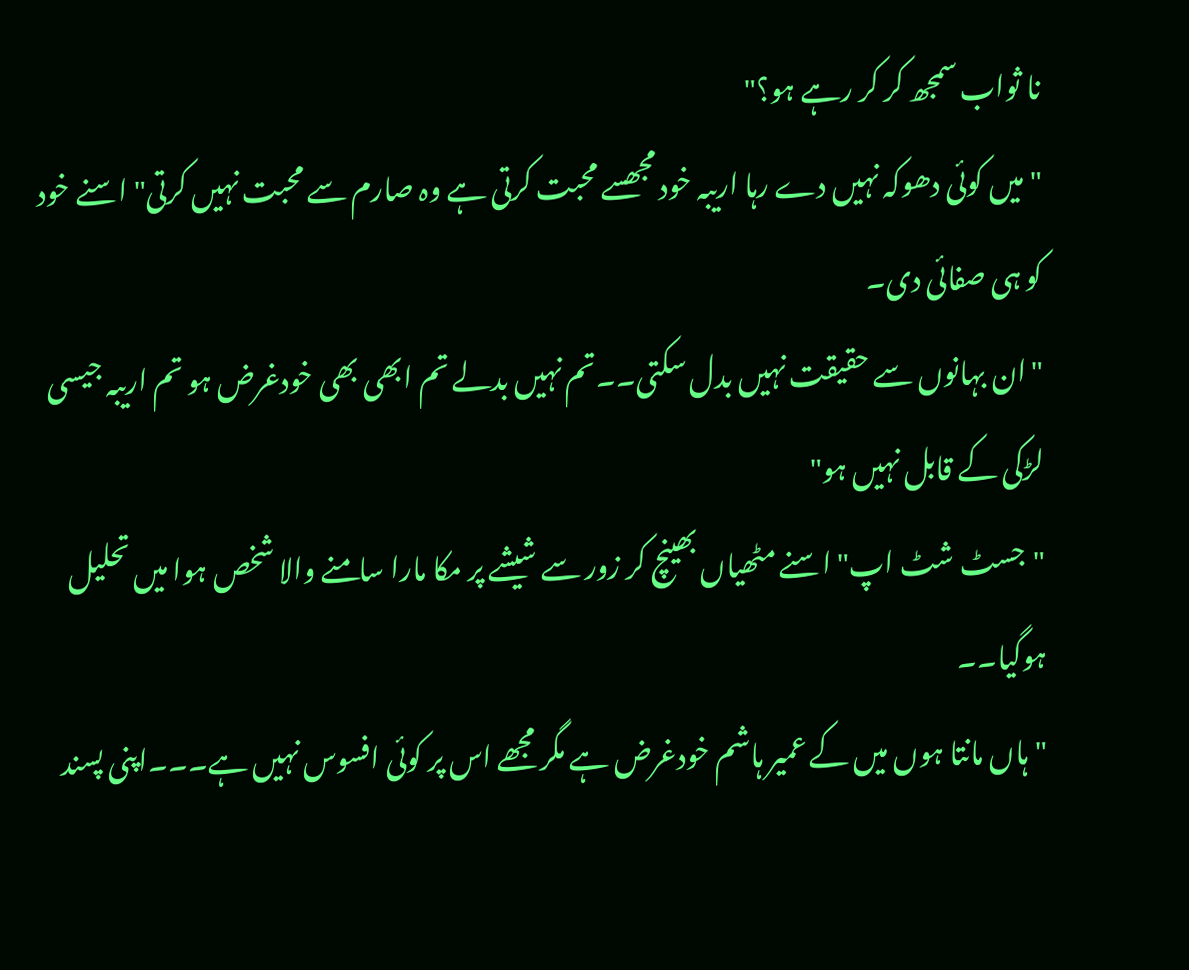نا ثواب سمجھ کر کر رہے ہو؟"
"میں کوئی دھوکہ نہیں دے رہا اریبہ خود مجھسے محبت کرتی ہے وہ صارم سے محبت نہیں کرتی" اسنے خود کو ہی صفائی دی۔
"ان بہانوں سے حقیقت نہیں بدل سکتی۔۔تم نہیں بدلے تم ابھی بھی خودغرض ہو تم اریبہ جیسی لڑکی کے قابل نہیں ہو"
"جسٹ شٹ اپ" اسنے مٹھیاں بھینچ کر زور سے شیشے پر مکا مارا سامنے والا شخص ہوا میں تحلیل ہوگیا۔۔
"ہاں مانتا ہوں میں کے عمیر ہاشم خودغرض ہے مگر مجھے اس پر کوئی افسوس نہیں ہے۔۔۔اپنی پسند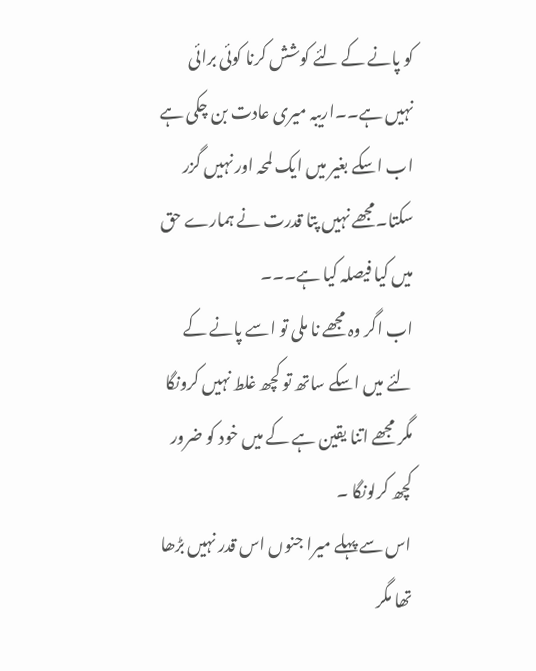کو پانے کے لئے کوشش کرنا کوئی برائی نہیں ہے۔۔اریبہ میری عادت بن چکی ہے اب اسکے بغیر میں ایک لمحہ اور نہیں گزر سکتا۔مجھے نہیں پتا قدرت نے ہمارے حق میں کیا فیصلہ کیا ہے۔۔۔
اب اگر وہ مجھے نا ملی تو اسے پانے کے لئے میں اسکے ساتھ تو کچھ غلط نہیں کرونگا مگر مجھے اتنا یقین ہے کے میں خود کو ضرور کچھ کرلونگا ۔
اس سے پہلے میرا جنوں اس قدر نہیں بڑھا تھا مگر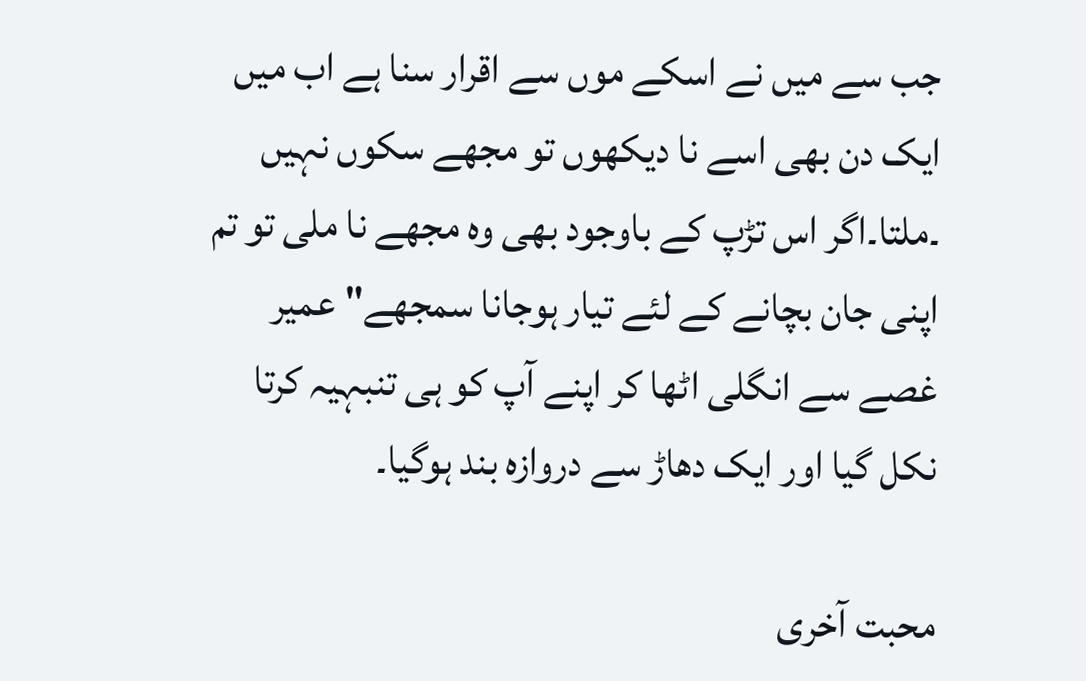جب سے میں نے اسکے موں سے اقرار سنا ہے اب میں ایک دن بھی اسے نا دیکھوں تو مجھے سکوں نہیں ۔ملتا۔اگر اس تڑپ کے باوجود بھی وہ مجھے نا ملی تو تم اپنی جان بچانے کے لئے تیار ہوجانا سمجھے" عمیر غصے سے انگلی اٹھا کر اپنے آپ کو ہی تنبہیہ کرتا نکل گیا اور ایک دھاڑ سے دروازہ بند ہوگیا۔

محبت آخری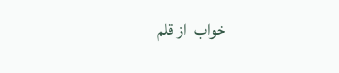خواب  از قلم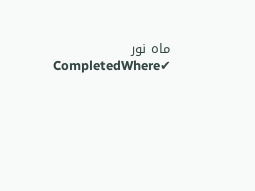ماہ نور ✔CompletedWhere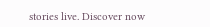stories live. Discover now